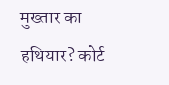मुख्तार का हथियार? कोर्ट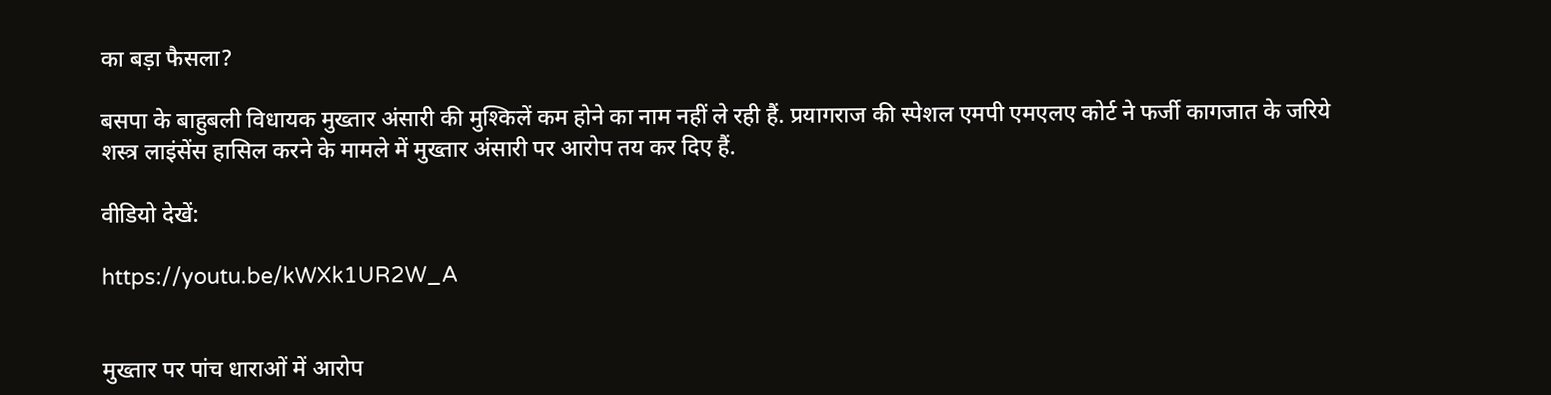का बड़ा फैसला?

बसपा के बाहुबली विधायक मुख्तार अंसारी की मुश्किलें कम होने का नाम नहीं ले रही हैं. प्रयागराज की स्पेशल एमपी एमएलए कोर्ट ने फर्जी कागजात के जरिये शस्त्र लाइंसेंस हासिल करने के मामले में मुख्तार अंसारी पर आरोप तय कर दिए हैं.

वीडियो देखें:

https://youtu.be/kWXk1UR2W_A


मुख्तार पर पांच धाराओं में आरोप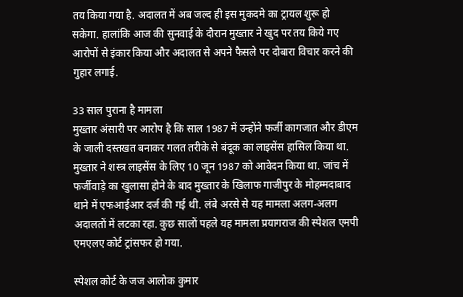तय किया गया है. अदालत में अब जल्द ही इस मुकदमे का ट्रायल शुरू हो सकेगा. हालांकि आज की सुनवाई के दौरान मुख्तार ने खुद पर तय किये गए आरोपों से इंकार किया और अदालत से अपने फैसले पर दोबारा विचार करने की गुहार लगाई.

33 साल पुराना है मामला
मुख्तार अंसारी पर आरोप है कि साल 1987 में उन्होंने फर्जी कागजात और डीएम के जाली दस्तखत बनाकर गलत तरीके से बंदूक का लाइसेंस हासिल किया था. मुख्तार ने शस्त्र लाइसेंस के लिए 10 जून 1987 को आवेदन किया था. जांच में फर्जीवाड़े का खुलासा होने के बाद मुख्तार के खिलाफ गाजीपुर के मोहम्मदाबाद थाने में एफआईआर दर्ज की गई थी. लंबे अरसे से यह मामला अलग-अलग अदालतों में लटका रहा. कुछ सालों पहले यह मामला प्रयागराज की स्पेशल एमपी एमएलए कोर्ट ट्रांसफर हो गया.

स्पेशल कोर्ट के जज आलोक कुमार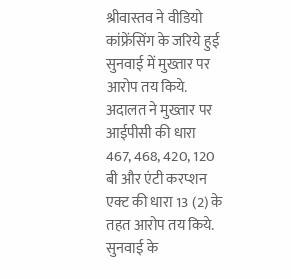श्रीवास्तव ने वीडियो कांफ्रेंसिंग के जरिये हुई सुनवाई में मुख्तार पर आरोप तय किये. अदालत ने मुख्तार पर आईपीसी की धारा 467, 468, 420, 120 बी और एंटी करप्शन एक्ट की धारा 13 (2) के तहत आरोप तय किये. सुनवाई के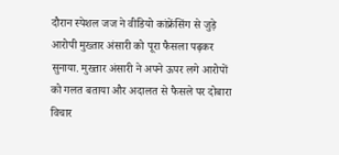दौरान स्पेशल जज ने वीडियो कांफ्रेंसिंग से जुड़े आरोपी मुख्तार अंसारी को पूरा फैसला पढ़कर सुनाया. मुख्तार अंसारी ने अपने ऊपर लगे आरोपों को गलत बताया और अदालत से फैसले पर दोबारा विचार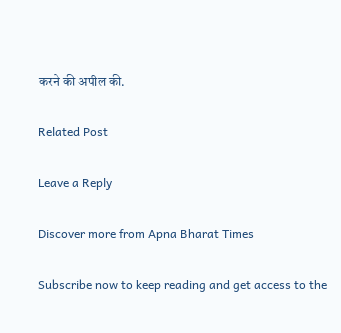करने की अपील की.

Related Post

Leave a Reply

Discover more from Apna Bharat Times

Subscribe now to keep reading and get access to the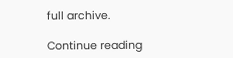full archive.

Continue reading